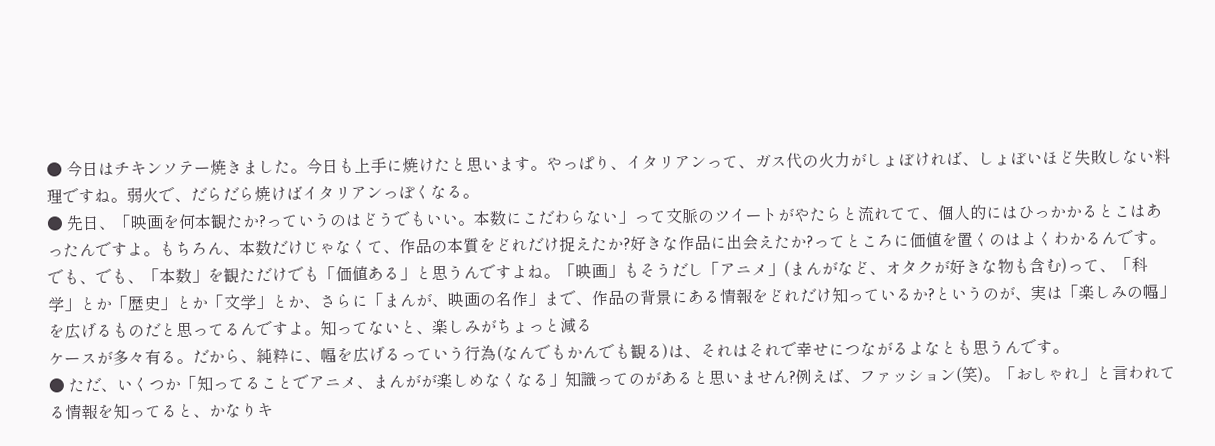● 今日はチキンソテー焼きました。今日も上手に焼けたと思います。やっぱり、イタリアンって、ガス代の火力がしょぼければ、しょぼいほど失敗しない料理ですね。弱火で、だらだら焼けばイタリアンっぽくなる。
● 先日、「映画を何本観たか?っていうのはどうでもいい。本数にこだわらない」って文脈のツイートがやたらと流れてて、個人的にはひっかかるとこはあったんですよ。もちろん、本数だけじゃなくて、作品の本質をどれだけ捉えたか?好きな作品に出会えたか?ってところに価値を置くのはよくわかるんです。でも、でも、「本数」を観ただけでも「価値ある」と思うんですよね。「映画」もそうだし「アニメ」(まんがなど、オタクが好きな物も含む)って、「科学」とか「歴史」とか「文学」とか、さらに「まんが、映画の名作」まで、作品の背景にある情報をどれだけ知っているか?というのが、実は「楽しみの幅」を広げるものだと思ってるんですよ。知ってないと、楽しみがちょっと減る
ケースが多々有る。だから、純粋に、幅を広げるっていう行為(なんでもかんでも観る)は、それはそれで幸せにつながるよなとも思うんです。
● ただ、いくつか「知ってることでアニメ、まんがが楽しめなくなる」知識ってのがあると思いません?例えば、ファッション(笑)。「おしゃれ」と言われてる情報を知ってると、かなりキ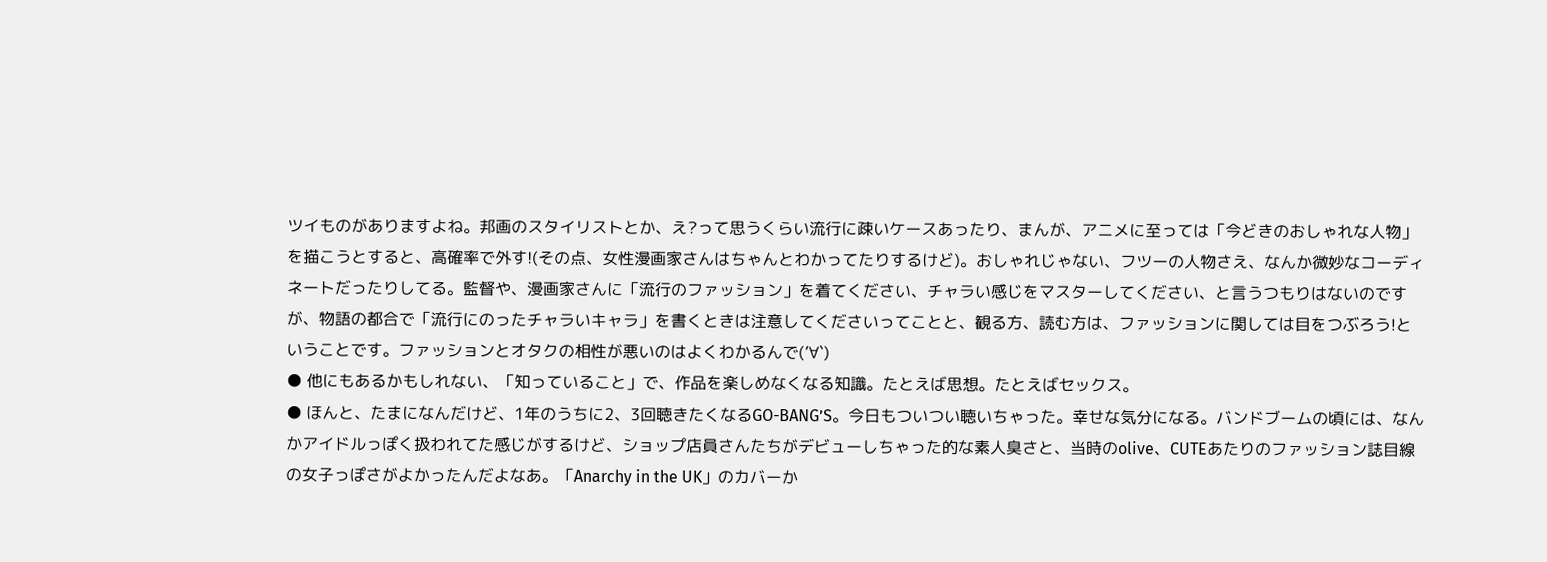ツイものがありますよね。邦画のスタイリストとか、え?って思うくらい流行に疎いケースあったり、まんが、アニメに至っては「今どきのおしゃれな人物」を描こうとすると、高確率で外す!(その点、女性漫画家さんはちゃんとわかってたりするけど)。おしゃれじゃない、フツーの人物さえ、なんか微妙なコーディネートだったりしてる。監督や、漫画家さんに「流行のファッション」を着てください、チャラい感じをマスターしてください、と言うつもりはないのですが、物語の都合で「流行にのったチャラいキャラ」を書くときは注意してくださいってことと、観る方、読む方は、ファッションに関しては目をつぶろう!ということです。ファッションとオタクの相性が悪いのはよくわかるんで(’∀`)
● 他にもあるかもしれない、「知っていること」で、作品を楽しめなくなる知識。たとえば思想。たとえばセックス。
● ほんと、たまになんだけど、1年のうちに2、3回聴きたくなるGO-BANG’S。今日もついつい聴いちゃった。幸せな気分になる。バンドブームの頃には、なんかアイドルっぽく扱われてた感じがするけど、ショップ店員さんたちがデビューしちゃった的な素人臭さと、当時のolive、CUTEあたりのファッション誌目線の女子っぽさがよかったんだよなあ。「Anarchy in the UK」のカバーか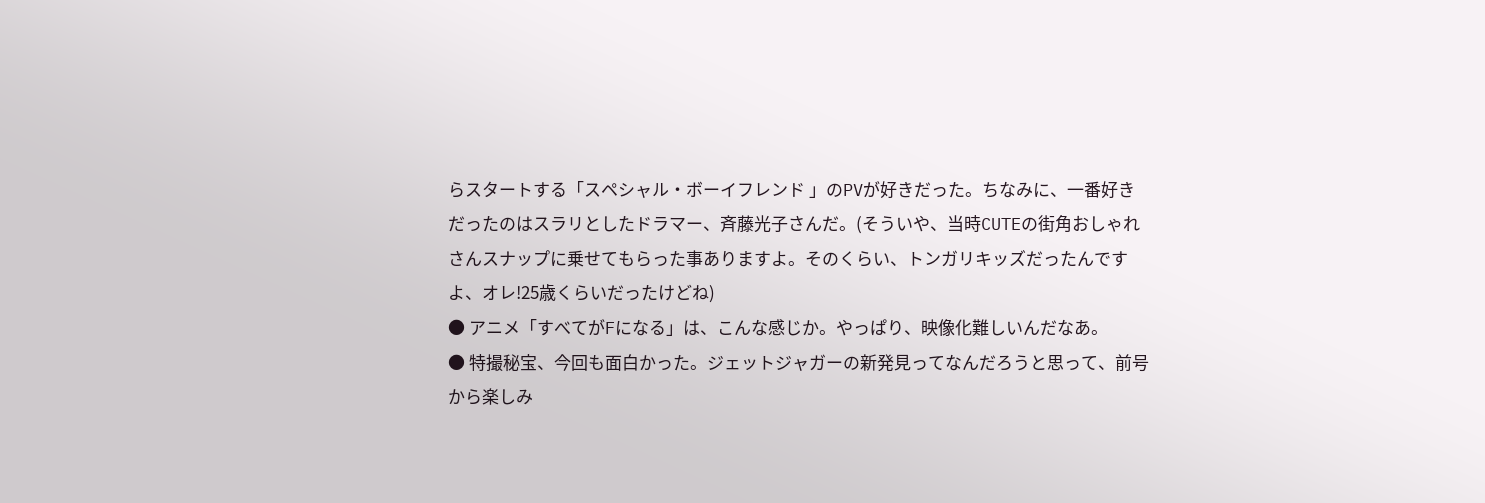らスタートする「スペシャル・ボーイフレンド 」のPVが好きだった。ちなみに、一番好きだったのはスラリとしたドラマー、斉藤光子さんだ。(そういや、当時CUTEの街角おしゃれさんスナップに乗せてもらった事ありますよ。そのくらい、トンガリキッズだったんですよ、オレ!25歳くらいだったけどね)
● アニメ「すべてがFになる」は、こんな感じか。やっぱり、映像化難しいんだなあ。
● 特撮秘宝、今回も面白かった。ジェットジャガーの新発見ってなんだろうと思って、前号から楽しみ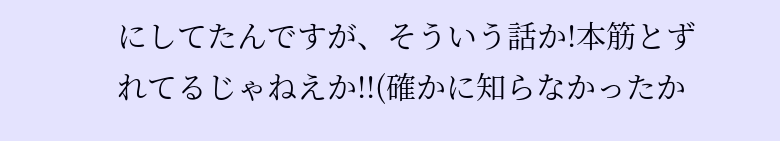にしてたんですが、そういう話か!本筋とずれてるじゃねえか!!(確かに知らなかったか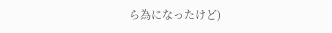ら為になったけど)